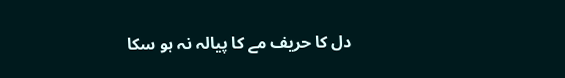دل کا حریف مے کا پیالہ نہ ہو سکا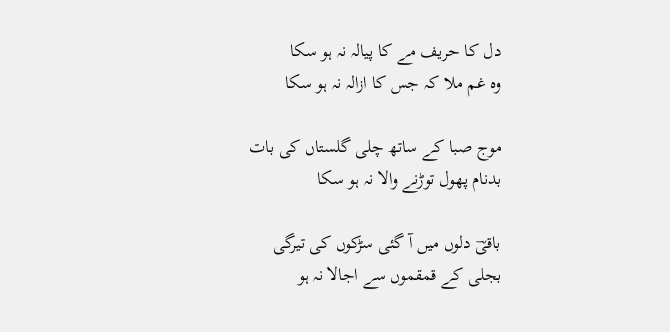دل کا حریف مے کا پیالہ نہ ہو سکا
وہ غم ملا کہ جس کا ازالہ نہ ہو سکا

موج صبا کے ساتھ چلی گلستاں کی بات
بدنام پھول توڑنے والا نہ ہو سکا

باقیؔ دلوں میں آ گئی سڑکوں کی تیرگی
بجلی کے قمقموں سے اجالا نہ ہو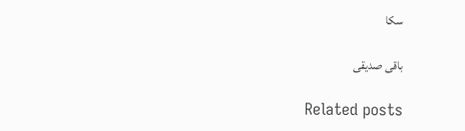سکا

باقی صدیقی

Related posts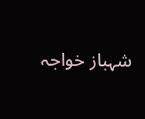شہباز خواجہ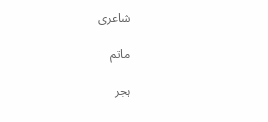شاعری

ماتم

ہجر